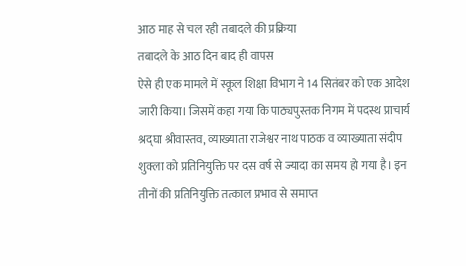आठ माह से चल रही तबादले की प्रक्रिया
तबादले के आठ दिन बाद ही वापस
ऐसे ही एक मामले में स्कूल शिक्षा विभाग ने 14 सितंबर को एक आदेश जारी किया। जिसमें कहा गया कि पाठ्यपुस्तक निगम में पदस्थ प्राचार्य श्रद्घा श्रीवास्तव, व्याख्याता राजेश्वर नाथ पाठक व व्याख्याता संदीप शुक्ला को प्रतिनियुक्ति पर दस वर्ष से ज्यादा का समय हो गया है। इन तीनों की प्रतिनियुक्ति तत्काल प्रभाव से समाप्त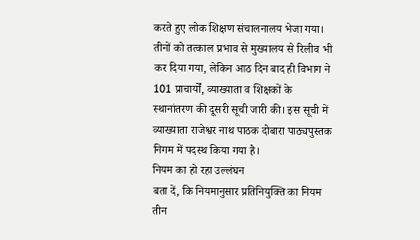करते हुए लोक शिक्षण संचालनालय भेजा गया। तीनों को तत्काल प्रभाव से मुख्यालय से रिलीव भी कर दिया गया, लेकिन आठ दिन बाद ही विभाग ने 101 प्राचार्यों, व्याख्याता व शिक्षकों के स्थानांतरण की दूसरी सूची जारी की। इस सूची में व्याख्याता राजेश्वर नाथ पाठक दोबारा पाठ्यपुस्तक निगम में पदस्थ किया गया है।
नियम का हो रहा उल्लंघन
बता दें, कि नियमानुसार प्रतिनियुक्ति का नियम तीन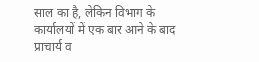साल का है, लेकिन विभाग के कार्यालयों में एक बार आने के बाद प्राचार्य व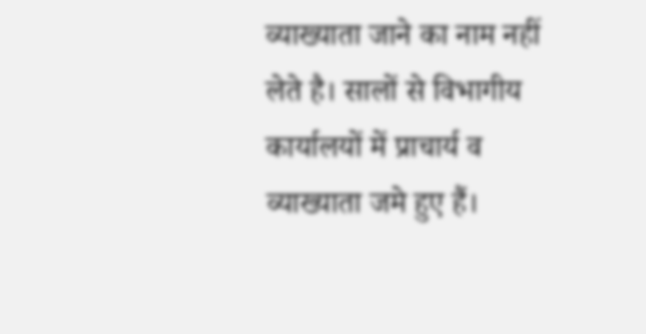व्याख्याता जाने का नाम नहीं लेते है। सालों से विभागीय कार्यालयों में प्राचार्य व व्याख्याता जमे हुए हैं।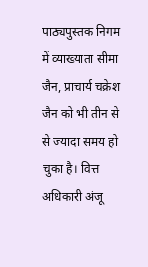पाठ्यपुस्तक निगम में व्याख्याता सीमा जैन, प्राचार्य चक्रेश जैन को भी तीन से से ज्यादा समय हो चुका है। वित्त अधिकारी अंजू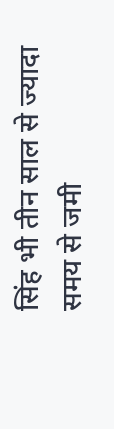सिंह भी तीन साल से ज्यादा समय से जमी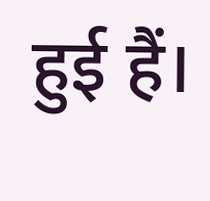हुई हैं।